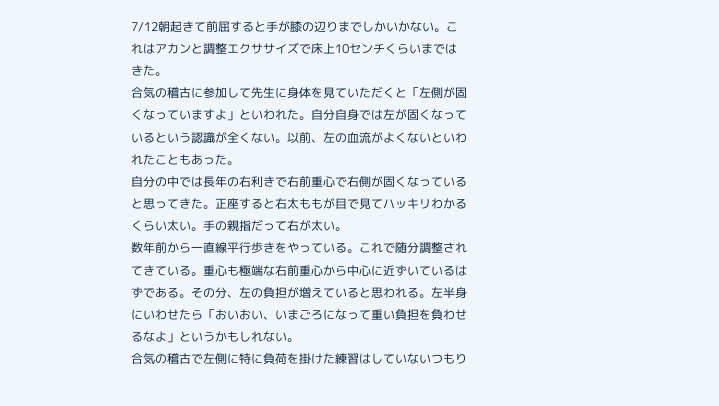7/12朝起きて前屈すると手が膝の辺りまでしかいかない。これはアカンと調整エクササイズで床上10センチくらいまではきた。
合気の稽古に参加して先生に身体を見ていただくと「左側が固くなっていますよ」といわれた。自分自身では左が固くなっているという認識が全くない。以前、左の血流がよくないといわれたこともあった。
自分の中では長年の右利きで右前重心で右側が固くなっていると思ってきた。正座すると右太ももが目で見てハッキリわかるくらい太い。手の親指だって右が太い。
数年前から一直線平行歩きをやっている。これで随分調整されてきている。重心も極端な右前重心から中心に近ずいているはずである。その分、左の負担が増えていると思われる。左半身にいわせたら「おいおい、いまごろになって重い負担を負わせるなよ」というかもしれない。
合気の稽古で左側に特に負荷を掛けた練習はしていないつもり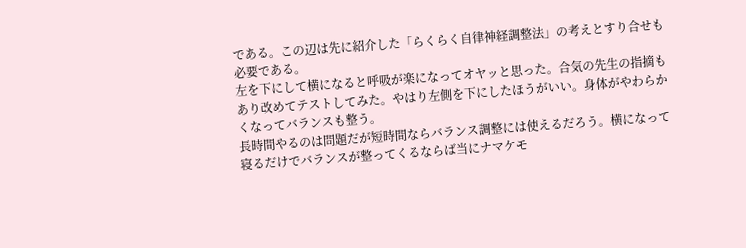である。この辺は先に紹介した「らくらく自律神経調整法」の考えとすり合せも必要である。
左を下にして横になると呼吸が楽になってオヤッと思った。合気の先生の指摘もあり改めてテストしてみた。やはり左側を下にしたほうがいい。身体がやわらかくなってバランスも整う。
長時間やるのは問題だが短時間ならバランス調整には使えるだろう。横になって寝るだけでバランスが整ってくるならば当にナマケモ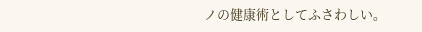ノの健康術としてふさわしい。